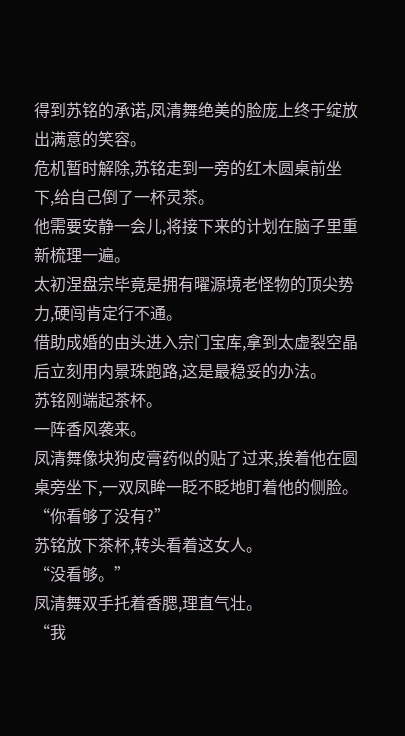得到苏铭的承诺,凤清舞绝美的脸庞上终于绽放出满意的笑容。
危机暂时解除,苏铭走到一旁的红木圆桌前坐下,给自己倒了一杯灵茶。
他需要安静一会儿,将接下来的计划在脑子里重新梳理一遍。
太初涅盘宗毕竟是拥有曜源境老怪物的顶尖势力,硬闯肯定行不通。
借助成婚的由头进入宗门宝库,拿到太虚裂空晶后立刻用内景珠跑路,这是最稳妥的办法。
苏铭刚端起茶杯。
一阵香风袭来。
凤清舞像块狗皮膏药似的贴了过来,挨着他在圆桌旁坐下,一双凤眸一眨不眨地盯着他的侧脸。
“你看够了没有?”
苏铭放下茶杯,转头看着这女人。
“没看够。”
凤清舞双手托着香腮,理直气壮。
“我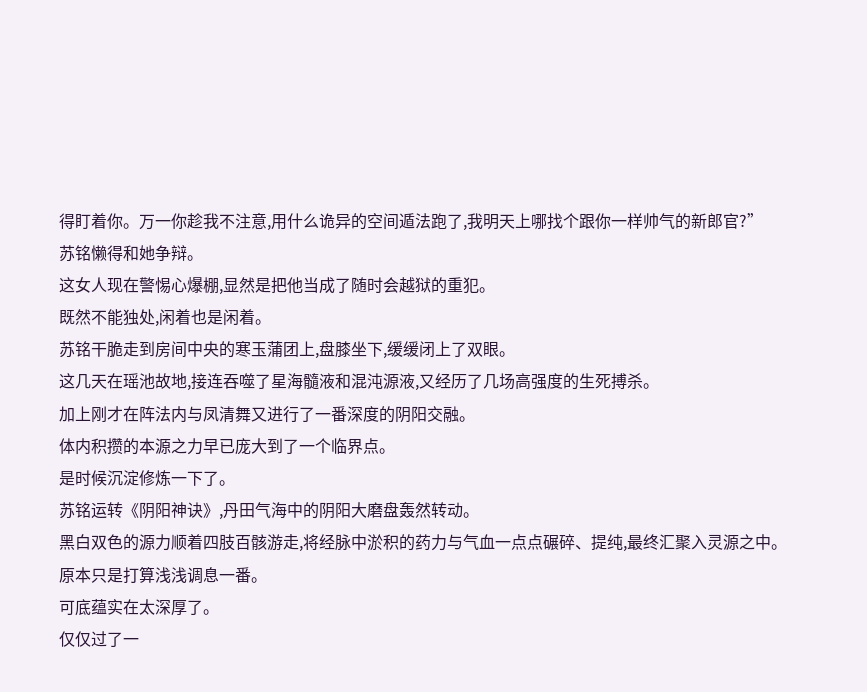得盯着你。万一你趁我不注意,用什么诡异的空间遁法跑了,我明天上哪找个跟你一样帅气的新郎官?”
苏铭懒得和她争辩。
这女人现在警惕心爆棚,显然是把他当成了随时会越狱的重犯。
既然不能独处,闲着也是闲着。
苏铭干脆走到房间中央的寒玉蒲团上,盘膝坐下,缓缓闭上了双眼。
这几天在瑶池故地,接连吞噬了星海髓液和混沌源液,又经历了几场高强度的生死搏杀。
加上刚才在阵法内与凤清舞又进行了一番深度的阴阳交融。
体内积攒的本源之力早已庞大到了一个临界点。
是时候沉淀修炼一下了。
苏铭运转《阴阳神诀》,丹田气海中的阴阳大磨盘轰然转动。
黑白双色的源力顺着四肢百骸游走,将经脉中淤积的药力与气血一点点碾碎、提纯,最终汇聚入灵源之中。
原本只是打算浅浅调息一番。
可底蕴实在太深厚了。
仅仅过了一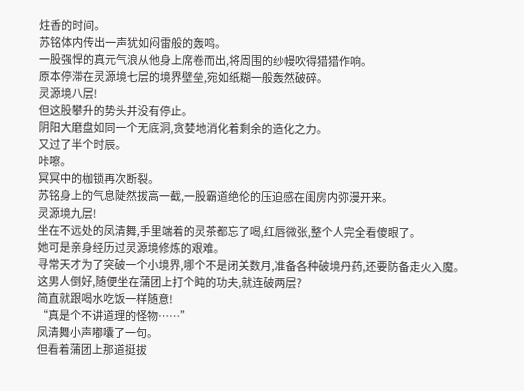炷香的时间。
苏铭体内传出一声犹如闷雷般的轰鸣。
一股强悍的真元气浪从他身上席卷而出,将周围的纱幔吹得猎猎作响。
原本停滞在灵源境七层的境界壁垒,宛如纸糊一般轰然破碎。
灵源境八层!
但这股攀升的势头并没有停止。
阴阳大磨盘如同一个无底洞,贪婪地消化着剩余的造化之力。
又过了半个时辰。
咔嚓。
冥冥中的枷锁再次断裂。
苏铭身上的气息陡然拔高一截,一股霸道绝伦的压迫感在闺房内弥漫开来。
灵源境九层!
坐在不远处的凤清舞,手里端着的灵茶都忘了喝,红唇微张,整个人完全看傻眼了。
她可是亲身经历过灵源境修炼的艰难。
寻常天才为了突破一个小境界,哪个不是闭关数月,准备各种破境丹药,还要防备走火入魔。
这男人倒好,随便坐在蒲团上打个盹的功夫,就连破两层?
简直就跟喝水吃饭一样随意!
“真是个不讲道理的怪物……”
凤清舞小声嘟囔了一句。
但看着蒲团上那道挺拔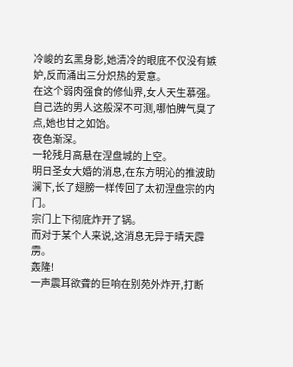冷峻的玄黑身影,她清冷的眼底不仅没有嫉妒,反而涌出三分炽热的爱意。
在这个弱肉强食的修仙界,女人天生慕强。
自己选的男人这般深不可测,哪怕脾气臭了点,她也甘之如饴。
夜色渐深。
一轮残月高悬在涅盘城的上空。
明日圣女大婚的消息,在东方明沁的推波助澜下,长了翅膀一样传回了太初涅盘宗的内门。
宗门上下彻底炸开了锅。
而对于某个人来说,这消息无异于晴天霹雳。
轰隆!
一声震耳欲聋的巨响在别苑外炸开,打断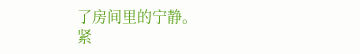了房间里的宁静。
紧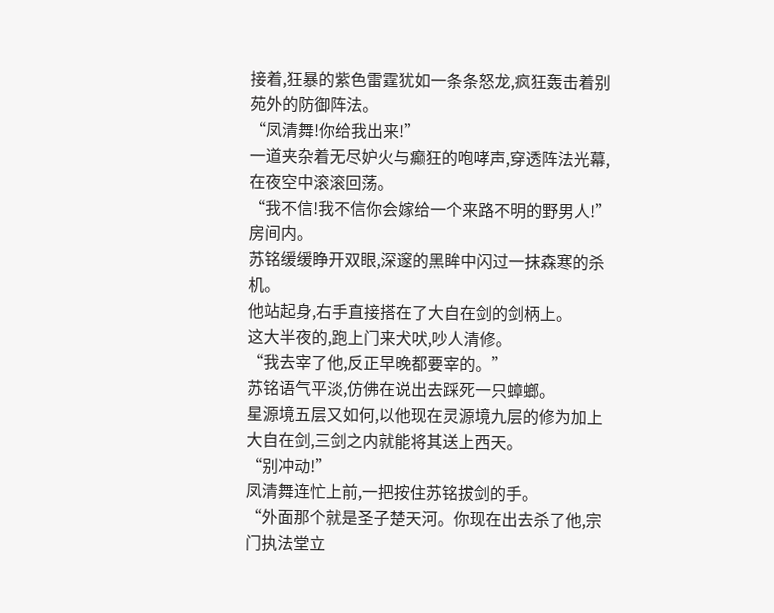接着,狂暴的紫色雷霆犹如一条条怒龙,疯狂轰击着别苑外的防御阵法。
“凤清舞!你给我出来!”
一道夹杂着无尽妒火与癫狂的咆哮声,穿透阵法光幕,在夜空中滚滚回荡。
“我不信!我不信你会嫁给一个来路不明的野男人!”
房间内。
苏铭缓缓睁开双眼,深邃的黑眸中闪过一抹森寒的杀机。
他站起身,右手直接搭在了大自在剑的剑柄上。
这大半夜的,跑上门来犬吠,吵人清修。
“我去宰了他,反正早晚都要宰的。”
苏铭语气平淡,仿佛在说出去踩死一只蟑螂。
星源境五层又如何,以他现在灵源境九层的修为加上大自在剑,三剑之内就能将其送上西天。
“别冲动!”
凤清舞连忙上前,一把按住苏铭拔剑的手。
“外面那个就是圣子楚天河。你现在出去杀了他,宗门执法堂立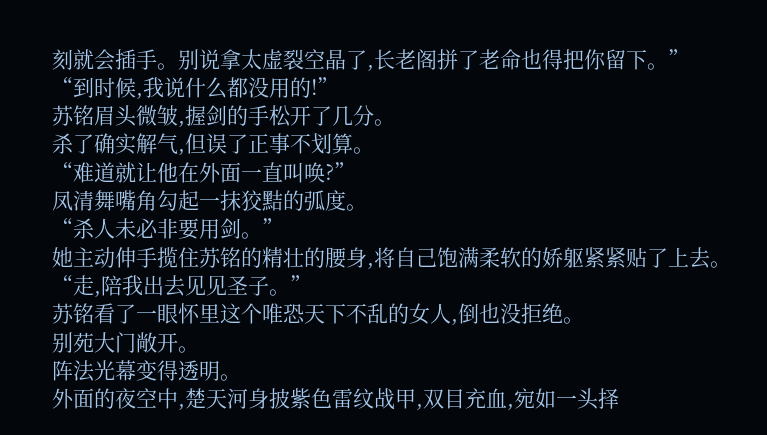刻就会插手。别说拿太虚裂空晶了,长老阁拼了老命也得把你留下。”
“到时候,我说什么都没用的!”
苏铭眉头微皱,握剑的手松开了几分。
杀了确实解气,但误了正事不划算。
“难道就让他在外面一直叫唤?”
凤清舞嘴角勾起一抹狡黠的弧度。
“杀人未必非要用剑。”
她主动伸手揽住苏铭的精壮的腰身,将自己饱满柔软的娇躯紧紧贴了上去。
“走,陪我出去见见圣子。”
苏铭看了一眼怀里这个唯恐天下不乱的女人,倒也没拒绝。
别苑大门敞开。
阵法光幕变得透明。
外面的夜空中,楚天河身披紫色雷纹战甲,双目充血,宛如一头择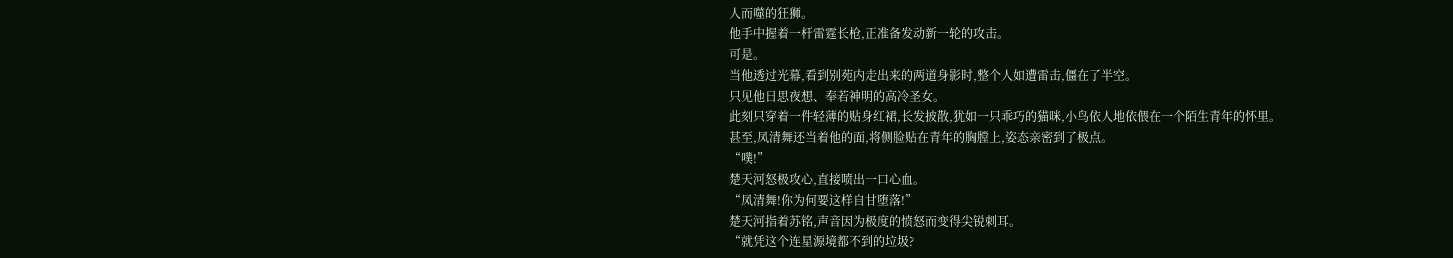人而噬的狂狮。
他手中握着一杆雷霆长枪,正准备发动新一轮的攻击。
可是。
当他透过光幕,看到别苑内走出来的两道身影时,整个人如遭雷击,僵在了半空。
只见他日思夜想、奉若神明的高冷圣女。
此刻只穿着一件轻薄的贴身红裙,长发披散,犹如一只乖巧的猫咪,小鸟依人地依偎在一个陌生青年的怀里。
甚至,凤清舞还当着他的面,将侧脸贴在青年的胸膛上,姿态亲密到了极点。
“噗!”
楚天河怒极攻心,直接喷出一口心血。
“凤清舞!你为何要这样自甘堕落!”
楚天河指着苏铭,声音因为极度的愤怒而变得尖锐刺耳。
“就凭这个连星源境都不到的垃圾?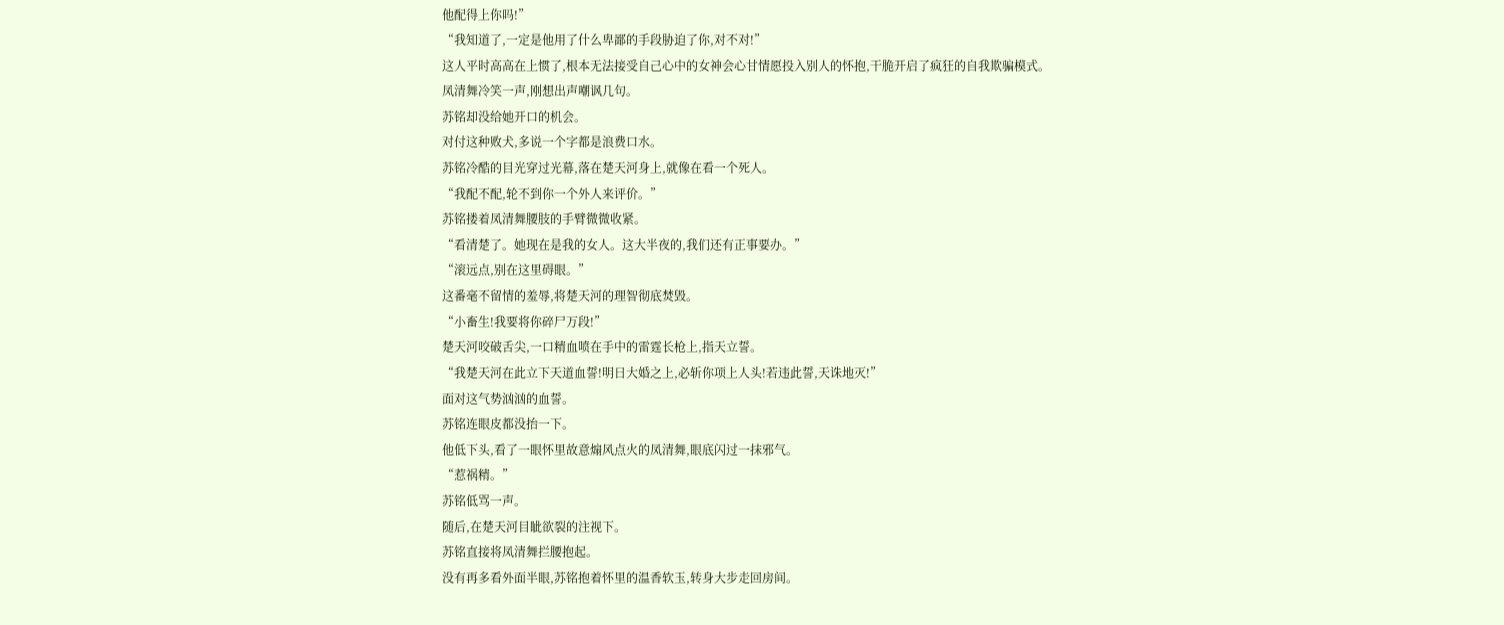他配得上你吗!”
“我知道了,一定是他用了什么卑鄙的手段胁迫了你,对不对!”
这人平时高高在上惯了,根本无法接受自己心中的女神会心甘情愿投入别人的怀抱,干脆开启了疯狂的自我欺骗模式。
凤清舞冷笑一声,刚想出声嘲讽几句。
苏铭却没给她开口的机会。
对付这种败犬,多说一个字都是浪费口水。
苏铭冷酷的目光穿过光幕,落在楚天河身上,就像在看一个死人。
“我配不配,轮不到你一个外人来评价。”
苏铭搂着凤清舞腰肢的手臂微微收紧。
“看清楚了。她现在是我的女人。这大半夜的,我们还有正事要办。”
“滚远点,别在这里碍眼。”
这番毫不留情的羞辱,将楚天河的理智彻底焚毁。
“小畜生!我要将你碎尸万段!”
楚天河咬破舌尖,一口精血喷在手中的雷霆长枪上,指天立誓。
“我楚天河在此立下天道血誓!明日大婚之上,必斩你项上人头!若违此誓,天诛地灭!”
面对这气势汹汹的血誓。
苏铭连眼皮都没抬一下。
他低下头,看了一眼怀里故意煽风点火的凤清舞,眼底闪过一抹邪气。
“惹祸精。”
苏铭低骂一声。
随后,在楚天河目眦欲裂的注视下。
苏铭直接将凤清舞拦腰抱起。
没有再多看外面半眼,苏铭抱着怀里的温香软玉,转身大步走回房间。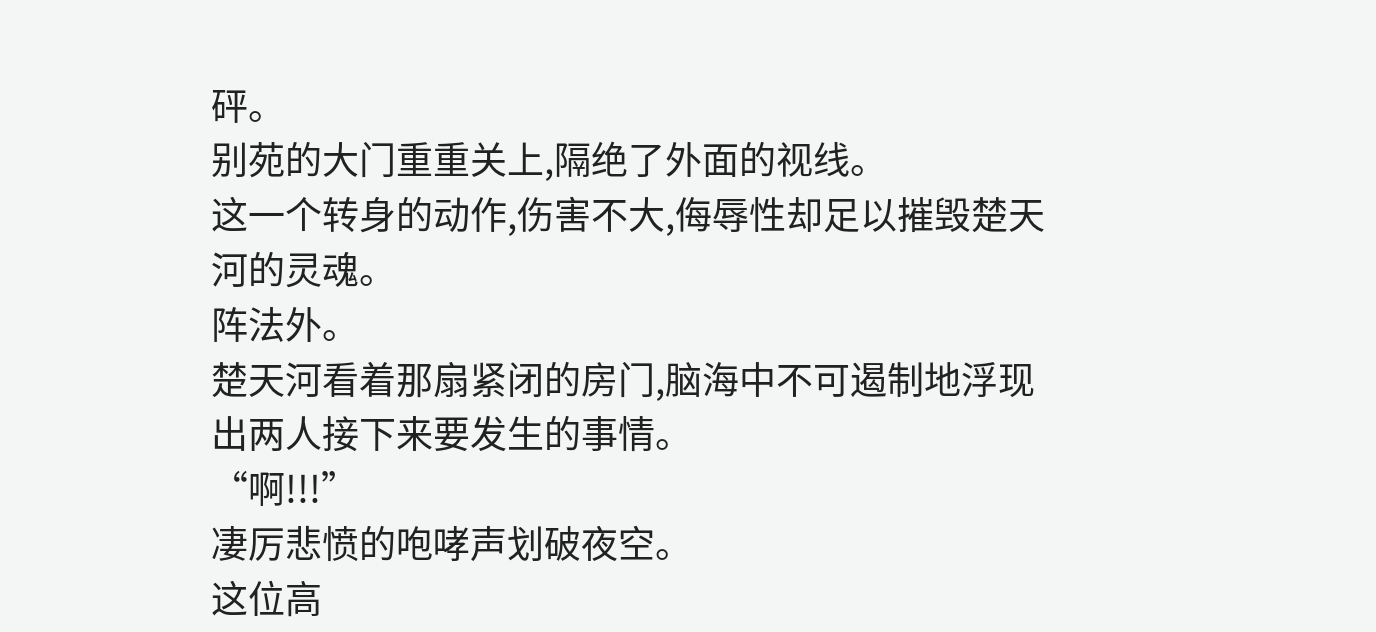砰。
别苑的大门重重关上,隔绝了外面的视线。
这一个转身的动作,伤害不大,侮辱性却足以摧毁楚天河的灵魂。
阵法外。
楚天河看着那扇紧闭的房门,脑海中不可遏制地浮现出两人接下来要发生的事情。
“啊!!!”
凄厉悲愤的咆哮声划破夜空。
这位高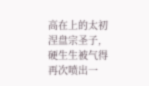高在上的太初涅盘宗圣子,硬生生被气得再次喷出一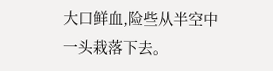大口鲜血,险些从半空中一头栽落下去。